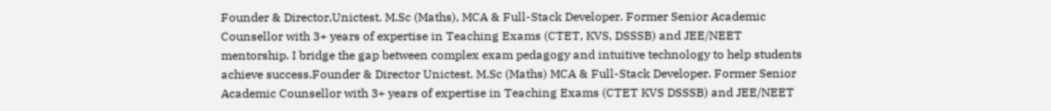Founder & Director,Unictest. M.Sc (Maths), MCA & Full-Stack Developer. Former Senior Academic Counsellor with 3+ years of expertise in Teaching Exams (CTET, KVS, DSSSB) and JEE/NEET mentorship. I bridge the gap between complex exam pedagogy and intuitive technology to help students achieve success.Founder & Director Unictest. M.Sc (Maths) MCA & Full-Stack Developer. Former Senior Academic Counsellor with 3+ years of expertise in Teaching Exams (CTET KVS DSSSB) and JEE/NEET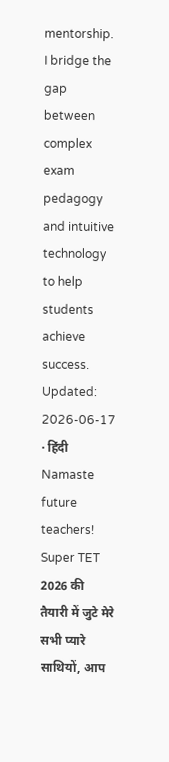mentorship. I bridge the gap between complex exam pedagogy and intuitive technology to help students achieve success.
Updated: 2026-06-17 · हिंदी
Namaste future teachers! Super TET 2026 की तैयारी में जुटे मेरे सभी प्यारे साथियों, आप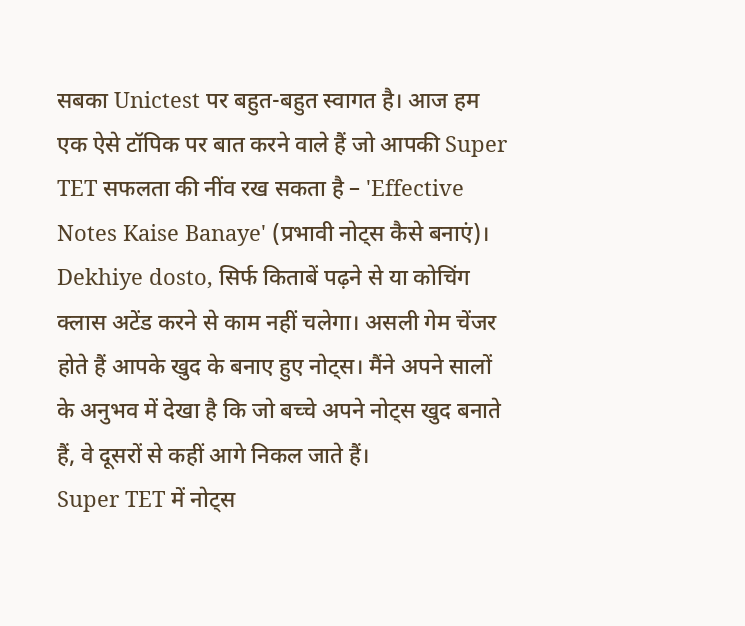सबका Unictest पर बहुत-बहुत स्वागत है। आज हम एक ऐसे टॉपिक पर बात करने वाले हैं जो आपकी Super TET सफलता की नींव रख सकता है – 'Effective Notes Kaise Banaye' (प्रभावी नोट्स कैसे बनाएं)। Dekhiye dosto, सिर्फ किताबें पढ़ने से या कोचिंग क्लास अटेंड करने से काम नहीं चलेगा। असली गेम चेंजर होते हैं आपके खुद के बनाए हुए नोट्स। मैंने अपने सालों के अनुभव में देखा है कि जो बच्चे अपने नोट्स खुद बनाते हैं, वे दूसरों से कहीं आगे निकल जाते हैं।
Super TET में नोट्स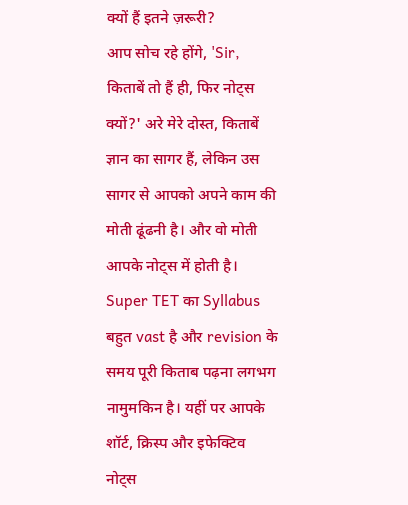क्यों हैं इतने ज़रूरी?
आप सोच रहे होंगे, 'Sir, किताबें तो हैं ही, फिर नोट्स क्यों?' अरे मेरे दोस्त, किताबें ज्ञान का सागर हैं, लेकिन उस सागर से आपको अपने काम की मोती ढूंढनी है। और वो मोती आपके नोट्स में होती है। Super TET का Syllabus बहुत vast है और revision के समय पूरी किताब पढ़ना लगभग नामुमकिन है। यहीं पर आपके शॉर्ट, क्रिस्प और इफेक्टिव नोट्स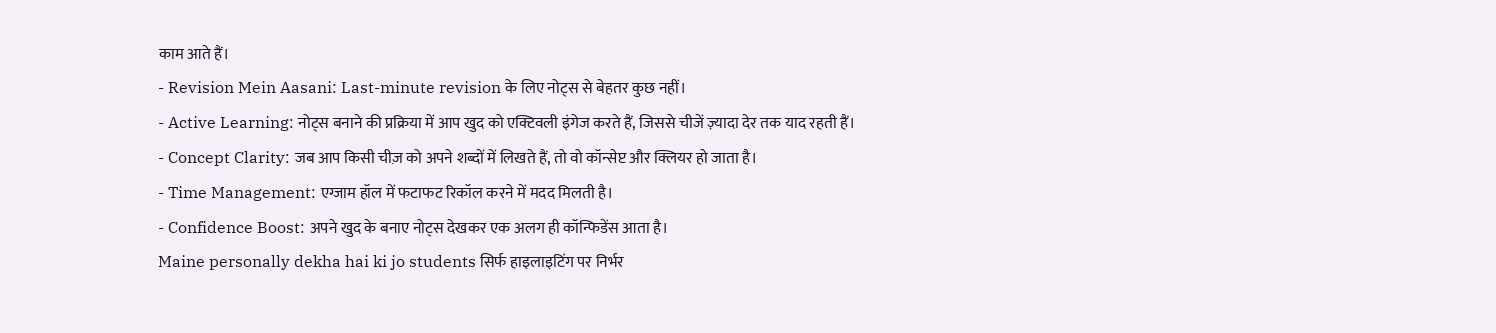काम आते हैं।
- Revision Mein Aasani: Last-minute revision के लिए नोट्स से बेहतर कुछ नहीं।
- Active Learning: नोट्स बनाने की प्रक्रिया में आप खुद को एक्टिवली इंगेज करते हैं, जिससे चीजें ज़्यादा देर तक याद रहती हैं।
- Concept Clarity: जब आप किसी चीज़ को अपने शब्दों में लिखते हैं, तो वो कॉन्सेप्ट और क्लियर हो जाता है।
- Time Management: एग्जाम हॉल में फटाफट रिकॉल करने में मदद मिलती है।
- Confidence Boost: अपने खुद के बनाए नोट्स देखकर एक अलग ही कॉन्फिडेंस आता है।
Maine personally dekha hai ki jo students सिर्फ हाइलाइटिंग पर निर्भर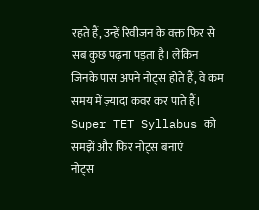रहते हैं, उन्हें रिवीजन के वक्त फिर से सब कुछ पढ़ना पड़ता है। लेकिन जिनके पास अपने नोट्स होते हैं, वे कम समय में ज़्यादा कवर कर पाते हैं।
Super TET Syllabus को समझें और फिर नोट्स बनाएं
नोट्स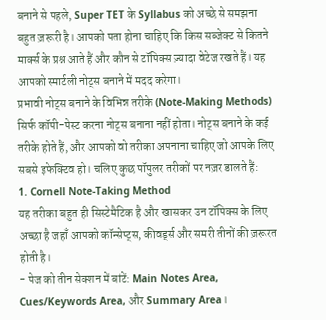बनाने से पहले, Super TET के Syllabus को अच्छे से समझना बहुत ज़रूरी है। आपको पता होना चाहिए कि किस सब्जेक्ट से कितने मार्क्स के प्रश्न आते हैं और कौन से टॉपिक्स ज़्यादा वेटेज रखते हैं। यह आपको स्मार्टली नोट्स बनाने में मदद करेगा।
प्रभावी नोट्स बनाने के विभिन्न तरीके (Note-Making Methods)
सिर्फ कॉपी-पेस्ट करना नोट्स बनाना नहीं होता। नोट्स बनाने के कई तरीके होते हैं, और आपको वो तरीका अपनाना चाहिए जो आपके लिए सबसे इफेक्टिव हो। चलिए कुछ पॉपुलर तरीकों पर नज़र डालते हैं:
1. Cornell Note-Taking Method
यह तरीका बहुत ही सिस्टेमैटिक है और खासकर उन टॉपिक्स के लिए अच्छा है जहाँ आपको कॉन्सेप्ट्स, कीवर्ड्स और समरी तीनों की ज़रूरत होती है।
- पेज को तीन सेक्शन में बांटें: Main Notes Area, Cues/Keywords Area, और Summary Area।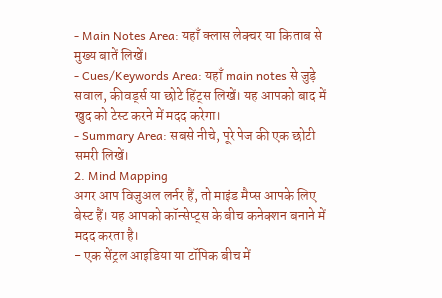- Main Notes Area: यहाँ क्लास लेक्चर या किताब से मुख्य बातें लिखें।
- Cues/Keywords Area: यहाँ main notes से जुड़े सवाल, कीवर्ड्स या छोटे हिंट्स लिखें। यह आपको बाद में खुद को टेस्ट करने में मदद करेगा।
- Summary Area: सबसे नीचे, पूरे पेज की एक छोटी समरी लिखें।
2. Mind Mapping
अगर आप विजुअल लर्नर हैं, तो माइंड मैप्स आपके लिए बेस्ट हैं। यह आपको कॉन्सेप्ट्स के बीच कनेक्शन बनाने में मदद करता है।
- एक सेंट्रल आइडिया या टॉपिक बीच में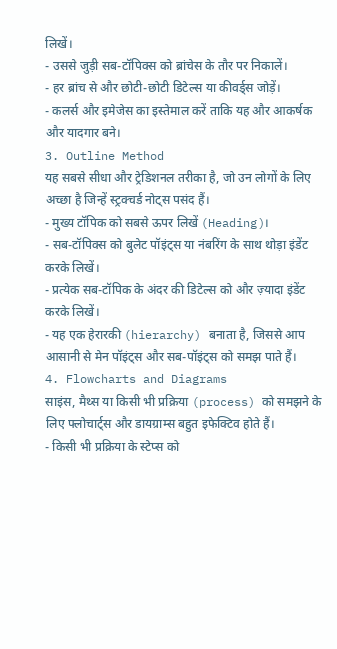लिखें।
- उससे जुड़ी सब-टॉपिक्स को ब्रांचेस के तौर पर निकालें।
- हर ब्रांच से और छोटी-छोटी डिटेल्स या कीवर्ड्स जोड़ें।
- कलर्स और इमेजेस का इस्तेमाल करें ताकि यह और आकर्षक और यादगार बने।
3. Outline Method
यह सबसे सीधा और ट्रेडिशनल तरीका है, जो उन लोगों के लिए अच्छा है जिन्हें स्ट्रक्चर्ड नोट्स पसंद हैं।
- मुख्य टॉपिक को सबसे ऊपर लिखें (Heading)।
- सब-टॉपिक्स को बुलेट पॉइंट्स या नंबरिंग के साथ थोड़ा इंडेंट करके लिखें।
- प्रत्येक सब-टॉपिक के अंदर की डिटेल्स को और ज़्यादा इंडेंट करके लिखें।
- यह एक हेरारकी (hierarchy) बनाता है, जिससे आप आसानी से मेन पॉइंट्स और सब-पॉइंट्स को समझ पाते हैं।
4. Flowcharts and Diagrams
साइंस, मैथ्स या किसी भी प्रक्रिया (process) को समझने के लिए फ्लोचार्ट्स और डायग्राम्स बहुत इफेक्टिव होते हैं।
- किसी भी प्रक्रिया के स्टेप्स को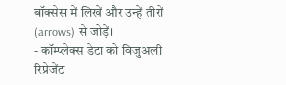बॉक्सेस में लिखें और उन्हें तीरों (arrows) से जोड़ें।
- कॉम्प्लेक्स डेटा को विजुअली रिप्रेजेंट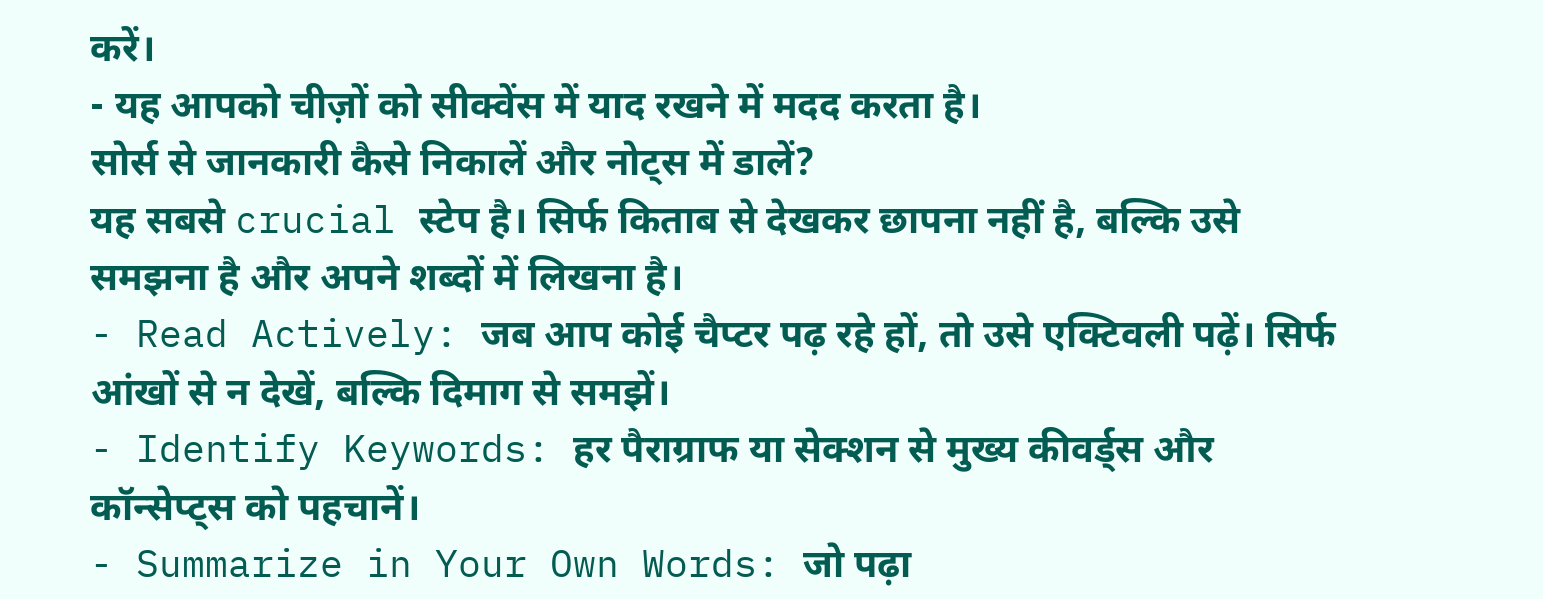करें।
- यह आपको चीज़ों को सीक्वेंस में याद रखने में मदद करता है।
सोर्स से जानकारी कैसे निकालें और नोट्स में डालें?
यह सबसे crucial स्टेप है। सिर्फ किताब से देखकर छापना नहीं है, बल्कि उसे समझना है और अपने शब्दों में लिखना है।
- Read Actively: जब आप कोई चैप्टर पढ़ रहे हों, तो उसे एक्टिवली पढ़ें। सिर्फ आंखों से न देखें, बल्कि दिमाग से समझें।
- Identify Keywords: हर पैराग्राफ या सेक्शन से मुख्य कीवर्ड्स और कॉन्सेप्ट्स को पहचानें।
- Summarize in Your Own Words: जो पढ़ा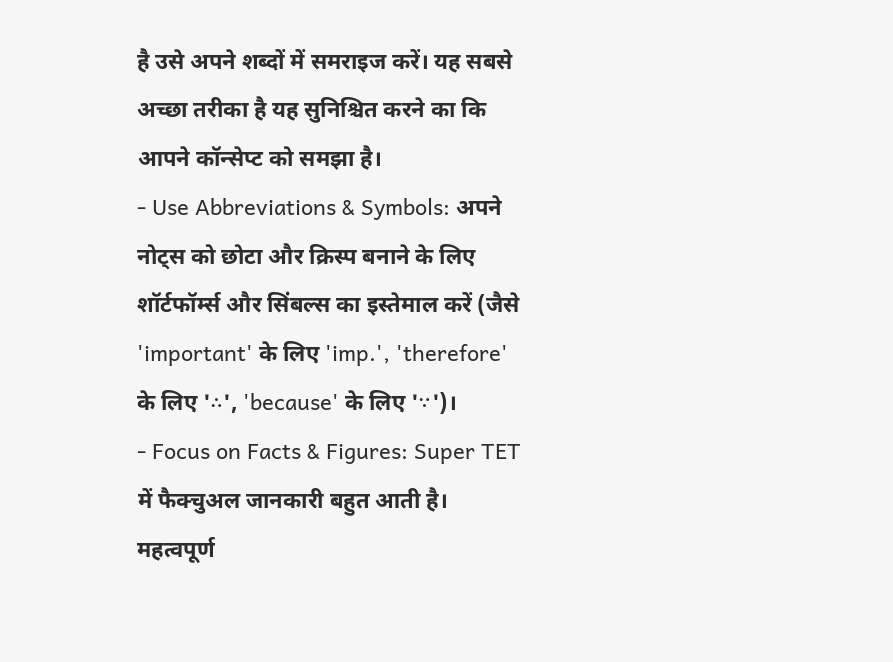है उसे अपने शब्दों में समराइज करें। यह सबसे अच्छा तरीका है यह सुनिश्चित करने का कि आपने कॉन्सेप्ट को समझा है।
- Use Abbreviations & Symbols: अपने नोट्स को छोटा और क्रिस्प बनाने के लिए शॉर्टफॉर्म्स और सिंबल्स का इस्तेमाल करें (जैसे 'important' के लिए 'imp.', 'therefore' के लिए '∴', 'because' के लिए '∵')।
- Focus on Facts & Figures: Super TET में फैक्चुअल जानकारी बहुत आती है। महत्वपूर्ण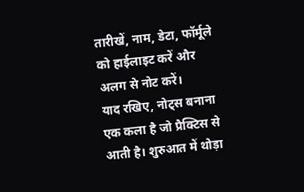तारीखें, नाम, डेटा, फॉर्मूले को हाईलाइट करें और अलग से नोट करें।
याद रखिए, नोट्स बनाना एक कला है जो प्रैक्टिस से आती है। शुरुआत में थोड़ा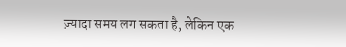ज़्यादा समय लग सकता है, लेकिन एक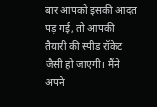बार आपको इसकी आदत पड़ गई, तो आपकी तैयारी की स्पीड रॉकेट जैसी हो जाएगी। मैंने अपने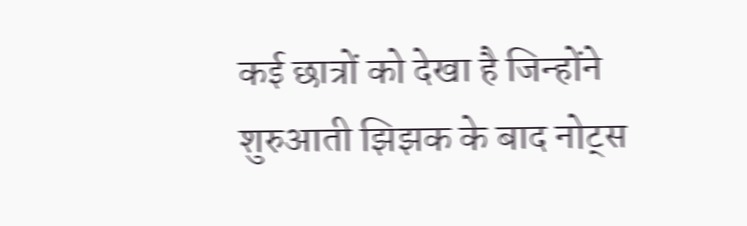कई छात्रों को देखा है जिन्होंने शुरुआती झिझक के बाद नोट्स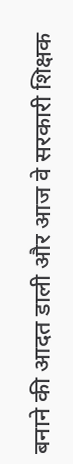बनाने की आदत डाली और आज वे सरकारी शिक्षक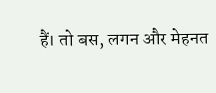हैं। तो बस, लगन और मेहनत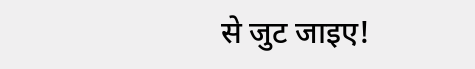से जुट जाइए!